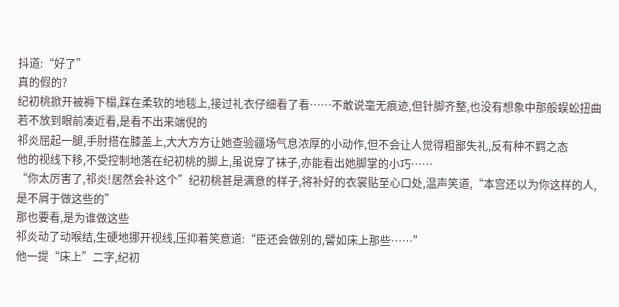抖道:“好了”
真的假的?
纪初桃掀开被褥下榻,踩在柔软的地毯上,接过礼衣仔细看了看……不敢说毫无痕迹,但针脚齐整,也没有想象中那般蜈蚣扭曲
若不放到眼前凑近看,是看不出来端倪的
祁炎屈起一腿,手肘搭在膝盖上,大大方方让她查验疆场气息浓厚的小动作,但不会让人觉得粗鄙失礼,反有种不羁之态
他的视线下移,不受控制地落在纪初桃的脚上,虽说穿了袜子,亦能看出她脚掌的小巧……
“你太厉害了,祁炎!居然会补这个”纪初桃甚是满意的样子,将补好的衣裳贴至心口处,温声笑道,“本宫还以为你这样的人,是不屑于做这些的”
那也要看,是为谁做这些
祁炎动了动喉结,生硬地挪开视线,压抑着笑意道:“臣还会做别的,譬如床上那些……”
他一提“床上”二字,纪初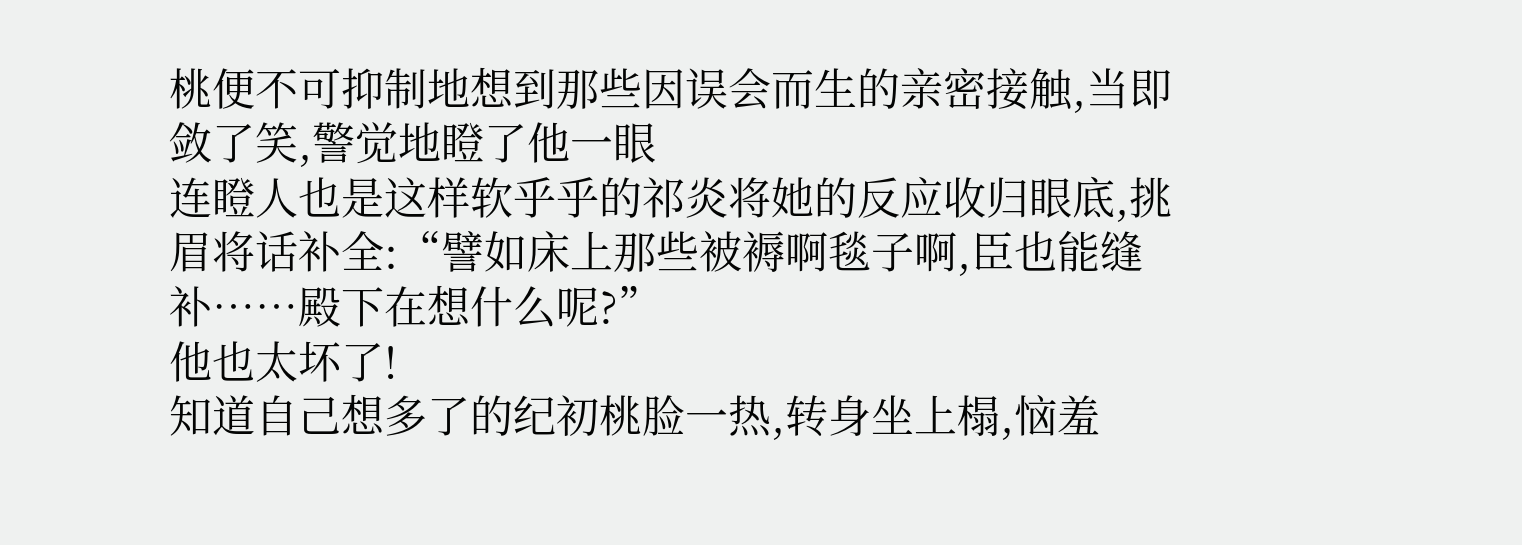桃便不可抑制地想到那些因误会而生的亲密接触,当即敛了笑,警觉地瞪了他一眼
连瞪人也是这样软乎乎的祁炎将她的反应收归眼底,挑眉将话补全:“譬如床上那些被褥啊毯子啊,臣也能缝补……殿下在想什么呢?”
他也太坏了!
知道自己想多了的纪初桃脸一热,转身坐上榻,恼羞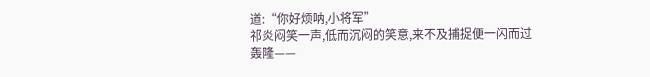道:“你好烦呐,小将军”
祁炎闷笑一声,低而沉闷的笑意,来不及捕捉便一闪而过
轰隆——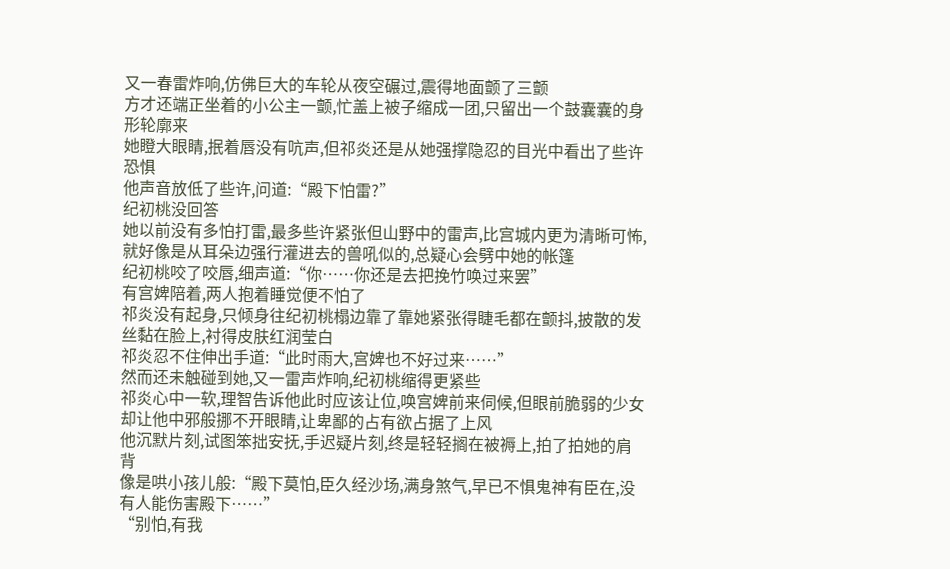又一春雷炸响,仿佛巨大的车轮从夜空碾过,震得地面颤了三颤
方才还端正坐着的小公主一颤,忙盖上被子缩成一团,只留出一个鼓囊囊的身形轮廓来
她瞪大眼睛,抿着唇没有吭声,但祁炎还是从她强撑隐忍的目光中看出了些许恐惧
他声音放低了些许,问道:“殿下怕雷?”
纪初桃没回答
她以前没有多怕打雷,最多些许紧张但山野中的雷声,比宫城内更为清晰可怖,就好像是从耳朵边强行灌进去的兽吼似的,总疑心会劈中她的帐篷
纪初桃咬了咬唇,细声道:“你……你还是去把挽竹唤过来罢”
有宫婢陪着,两人抱着睡觉便不怕了
祁炎没有起身,只倾身往纪初桃榻边靠了靠她紧张得睫毛都在颤抖,披散的发丝黏在脸上,衬得皮肤红润莹白
祁炎忍不住伸出手道:“此时雨大,宫婢也不好过来……”
然而还未触碰到她,又一雷声炸响,纪初桃缩得更紧些
祁炎心中一软,理智告诉他此时应该让位,唤宫婢前来伺候,但眼前脆弱的少女却让他中邪般挪不开眼睛,让卑鄙的占有欲占据了上风
他沉默片刻,试图笨拙安抚,手迟疑片刻,终是轻轻搁在被褥上,拍了拍她的肩背
像是哄小孩儿般:“殿下莫怕,臣久经沙场,满身煞气,早已不惧鬼神有臣在,没有人能伤害殿下……”
“别怕,有我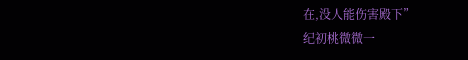在,没人能伤害殿下”
纪初桃微微一